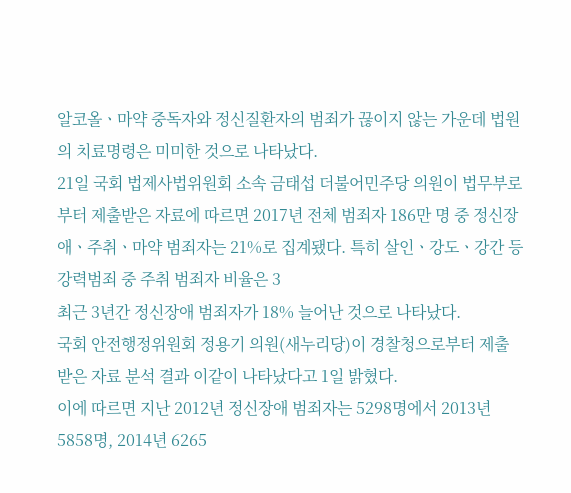알코올ㆍ마약 중독자와 정신질환자의 범죄가 끊이지 않는 가운데 법원의 치료명령은 미미한 것으로 나타났다.
21일 국회 법제사법위원회 소속 금태섭 더불어민주당 의원이 법무부로부터 제출받은 자료에 따르면 2017년 전체 범죄자 186만 명 중 정신장애ㆍ주취ㆍ마약 범죄자는 21%로 집계됐다. 특히 살인ㆍ강도ㆍ강간 등 강력범죄 중 주취 범죄자 비율은 3
최근 3년간 정신장애 범죄자가 18% 늘어난 것으로 나타났다.
국회 안전행정위원회 정용기 의원(새누리당)이 경찰청으로부터 제출받은 자료 분석 결과 이같이 나타났다고 1일 밝혔다.
이에 따르면 지난 2012년 정신장애 범죄자는 5298명에서 2013년 5858명, 2014년 6265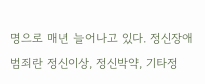명으로 매년 늘어나고 있다. 정신장애 범죄란 정신이상, 정신박약, 기타정